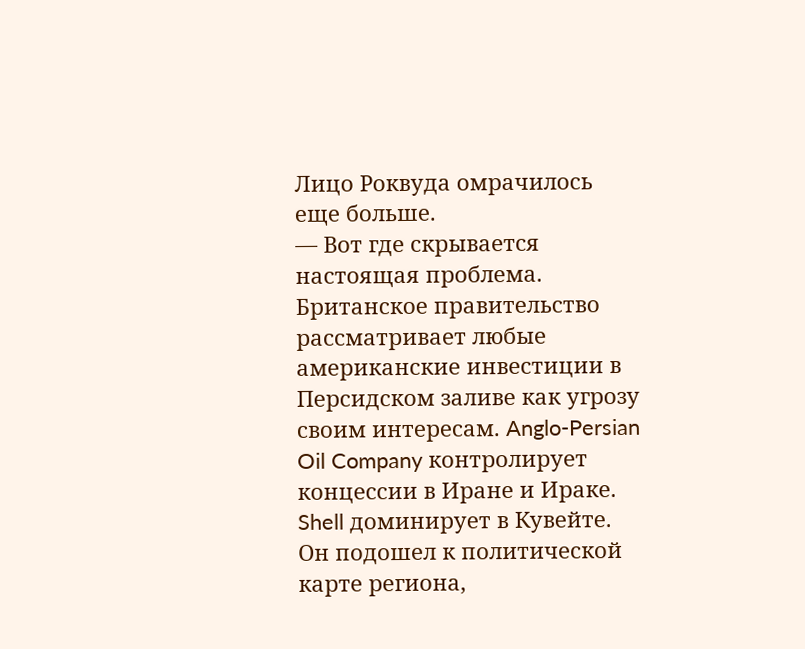Лицо Роквуда омрачилось еще больше.
— Вот где скрывается настоящая проблема. Британское правительство рассматривает любые американские инвестиции в Персидском заливе как угрозу своим интересам. Anglo-Persian Oil Company контролирует концессии в Иране и Ираке. Shell доминирует в Кувейте.
Он подошел к политической карте региона,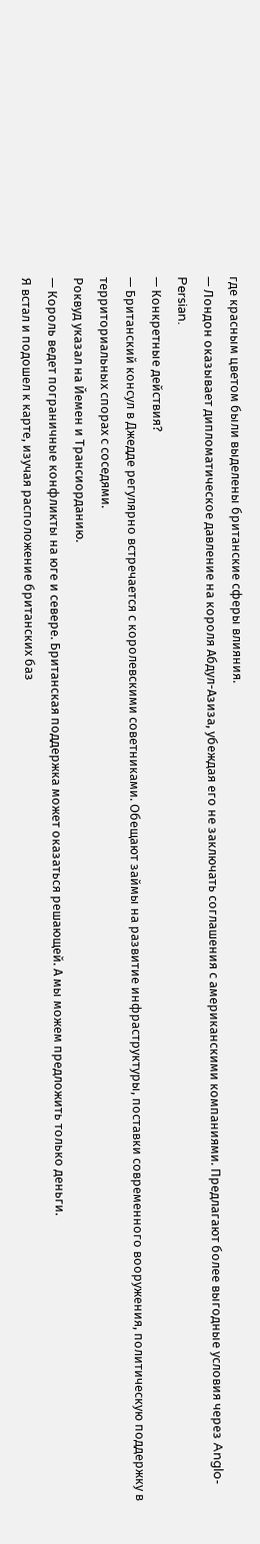где красным цветом были выделены британские сферы влияния.
— Лондон оказывает дипломатическое давление на короля Абдул-Азиза, убеждая его не заключать соглашения с американскими компаниями. Предлагают более выгодные условия через Anglo-Persian.
— Конкретные действия?
— Британский консул в Джедде регулярно встречается с королевскими советниками. Обещают займы на развитие инфраструктуры, поставки современного вооружения, политическую поддержку в территориальных спорах с соседями.
Роквуд указал на Йемен и Трансиорданию.
— Король ведет пограничные конфликты на юге и севере. Британская поддержка может оказаться решающей. А мы можем предложить только деньги.
Я встал и подошел к карте, изучая расположение британских баз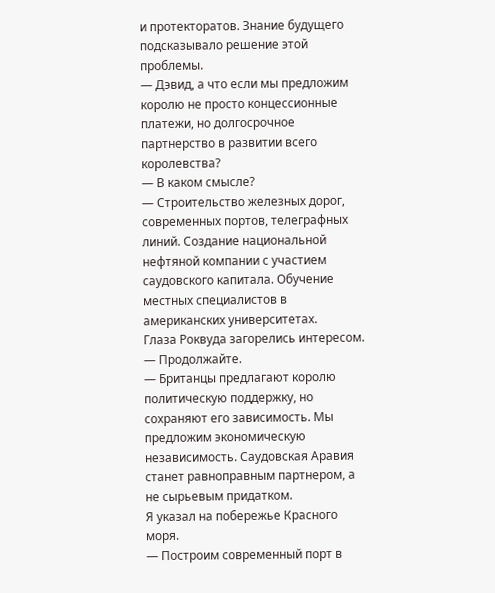и протекторатов. Знание будущего подсказывало решение этой проблемы.
— Дэвид, а что если мы предложим королю не просто концессионные платежи, но долгосрочное партнерство в развитии всего королевства?
— В каком смысле?
— Строительство железных дорог, современных портов, телеграфных линий. Создание национальной нефтяной компании с участием саудовского капитала. Обучение местных специалистов в американских университетах.
Глаза Роквуда загорелись интересом.
— Продолжайте.
— Британцы предлагают королю политическую поддержку, но сохраняют его зависимость. Мы предложим экономическую независимость. Саудовская Аравия станет равноправным партнером, а не сырьевым придатком.
Я указал на побережье Красного моря.
— Построим современный порт в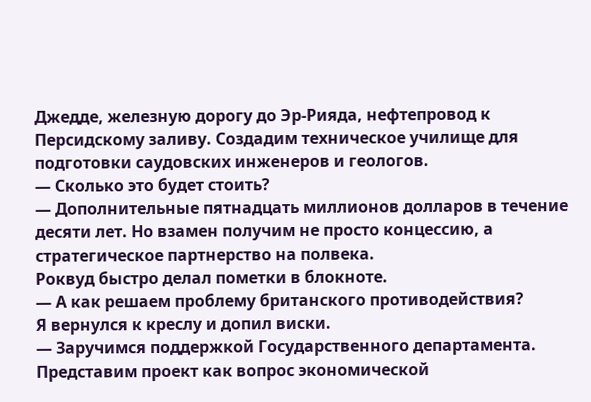Джедде, железную дорогу до Эр-Рияда, нефтепровод к Персидскому заливу. Создадим техническое училище для подготовки саудовских инженеров и геологов.
— Сколько это будет стоить?
— Дополнительные пятнадцать миллионов долларов в течение десяти лет. Но взамен получим не просто концессию, а стратегическое партнерство на полвека.
Роквуд быстро делал пометки в блокноте.
— А как решаем проблему британского противодействия?
Я вернулся к креслу и допил виски.
— Заручимся поддержкой Государственного департамента. Представим проект как вопрос экономической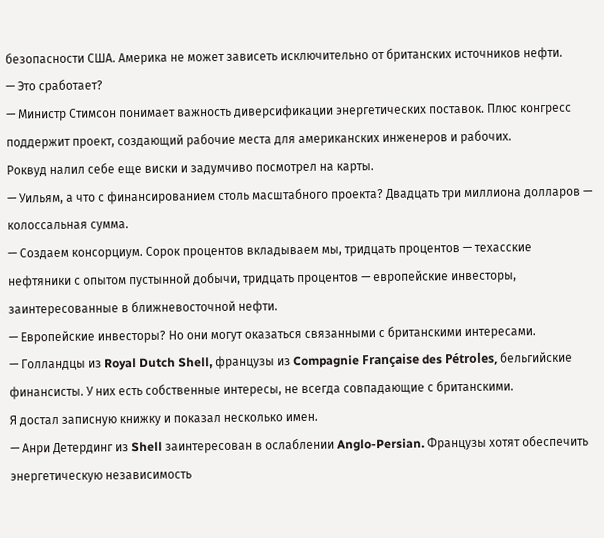безопасности США. Америка не может зависеть исключительно от британских источников нефти.
— Это сработает?
— Министр Стимсон понимает важность диверсификации энергетических поставок. Плюс конгресс поддержит проект, создающий рабочие места для американских инженеров и рабочих.
Роквуд налил себе еще виски и задумчиво посмотрел на карты.
— Уильям, а что с финансированием столь масштабного проекта? Двадцать три миллиона долларов — колоссальная сумма.
— Создаем консорциум. Сорок процентов вкладываем мы, тридцать процентов — техасские нефтяники с опытом пустынной добычи, тридцать процентов — европейские инвесторы, заинтересованные в ближневосточной нефти.
— Европейские инвесторы? Но они могут оказаться связанными с британскими интересами.
— Голландцы из Royal Dutch Shell, французы из Compagnie Française des Pétroles, бельгийские финансисты. У них есть собственные интересы, не всегда совпадающие с британскими.
Я достал записную книжку и показал несколько имен.
— Анри Детердинг из Shell заинтересован в ослаблении Anglo-Persian. Французы хотят обеспечить энергетическую независимость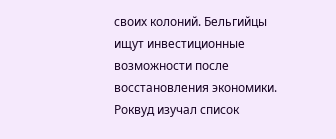своих колоний. Бельгийцы ищут инвестиционные возможности после восстановления экономики.
Роквуд изучал список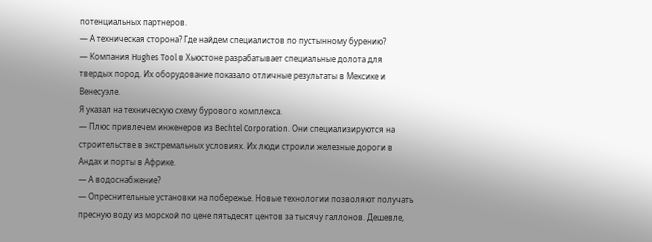потенциальных партнеров.
— А техническая сторона? Где найдем специалистов по пустынному бурению?
— Компания Hughes Tool в Хьюстоне разрабатывает специальные долота для твердых пород. Их оборудование показало отличные результаты в Мексике и Венесуэле.
Я указал на техническую схему бурового комплекса.
— Плюс привлечем инженеров из Bechtel Corporation. Они специализируются на строительстве в экстремальных условиях. Их люди строили железные дороги в Андах и порты в Африке.
— А водоснабжение?
— Опреснительные установки на побережье. Новые технологии позволяют получать пресную воду из морской по цене пятьдесят центов за тысячу галлонов. Дешевле,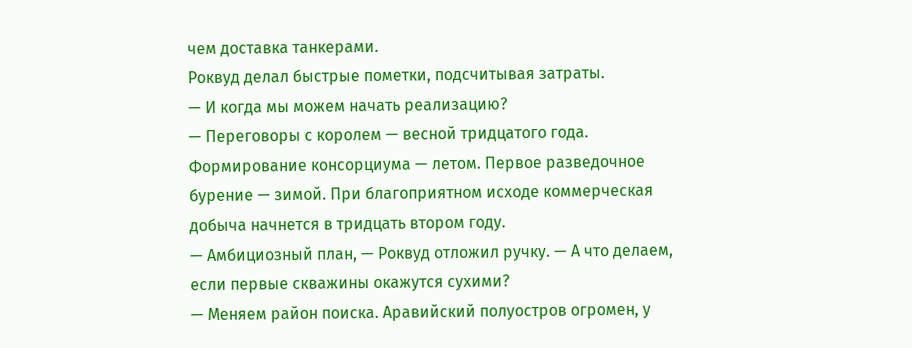чем доставка танкерами.
Роквуд делал быстрые пометки, подсчитывая затраты.
— И когда мы можем начать реализацию?
— Переговоры с королем — весной тридцатого года. Формирование консорциума — летом. Первое разведочное бурение — зимой. При благоприятном исходе коммерческая добыча начнется в тридцать втором году.
— Амбициозный план, — Роквуд отложил ручку. — А что делаем, если первые скважины окажутся сухими?
— Меняем район поиска. Аравийский полуостров огромен, у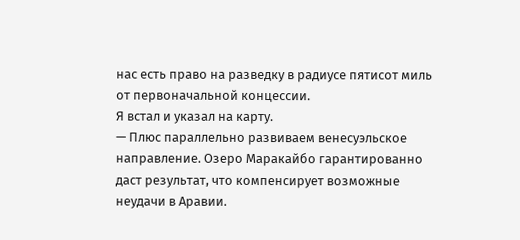нас есть право на разведку в радиусе пятисот миль от первоначальной концессии.
Я встал и указал на карту.
— Плюс параллельно развиваем венесуэльское направление. Озеро Маракайбо гарантированно даст результат, что компенсирует возможные неудачи в Аравии.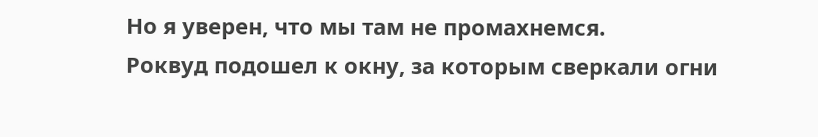Но я уверен, что мы там не промахнемся.
Роквуд подошел к окну, за которым сверкали огни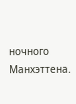ночного Манхэттена.